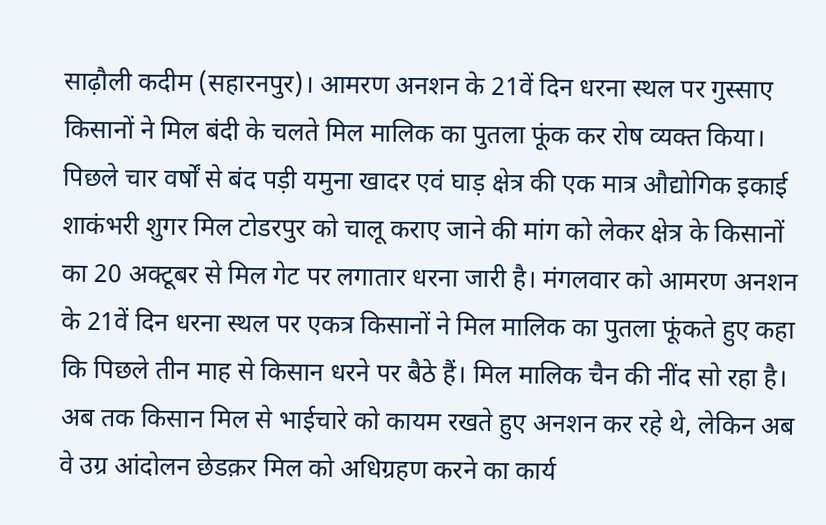साढ़ौली कदीम (सहारनपुर)। आमरण अनशन के 21वें दिन धरना स्थल पर गुस्साए किसानों ने मिल बंदी के चलते मिल मालिक का पुतला फूंक कर रोष व्यक्त किया। पिछले चार वर्षों से बंद पड़ी यमुना खादर एवं घाड़ क्षेत्र की एक मात्र औद्योगिक इकाई शाकंभरी शुगर मिल टोडरपुर को चालू कराए जाने की मांग को लेकर क्षेत्र के किसानों का 20 अक्टूबर से मिल गेट पर लगातार धरना जारी है। मंगलवार को आमरण अनशन के 21वें दिन धरना स्थल पर एकत्र किसानों ने मिल मालिक का पुतला फूंकते हुए कहा कि पिछले तीन माह से किसान धरने पर बैठे हैं। मिल मालिक चैन की नींद सो रहा है। अब तक किसान मिल से भाईचारे को कायम रखते हुए अनशन कर रहे थे, लेकिन अब वे उग्र आंदोलन छेडक़र मिल को अधिग्रहण करने का कार्य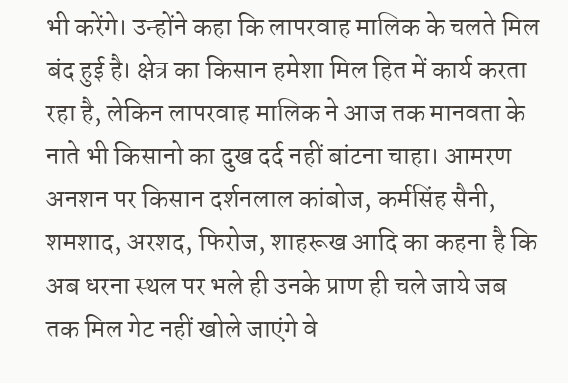भी करेंगे। उन्होंने कहा कि लापरवाह मालिक के चलते मिल बंद हुई है। क्षेत्र का किसान हमेशा मिल हित में कार्य करता रहा है, लेकिन लापरवाह मालिक ने आज तक मानवता के नाते भी किसानो का दुख दर्द नहीं बांटना चाहा। आमरण अनशन पर किसान दर्शनलाल कांबोज, कर्मसिंह सैनी, शमशाद, अरशद, फिरोज, शाहरूख आदि का कहना है कि अब धरना स्थल पर भले ही उनके प्राण ही चले जाये जब तक मिल गेट नहीं खोले जाएंगे वे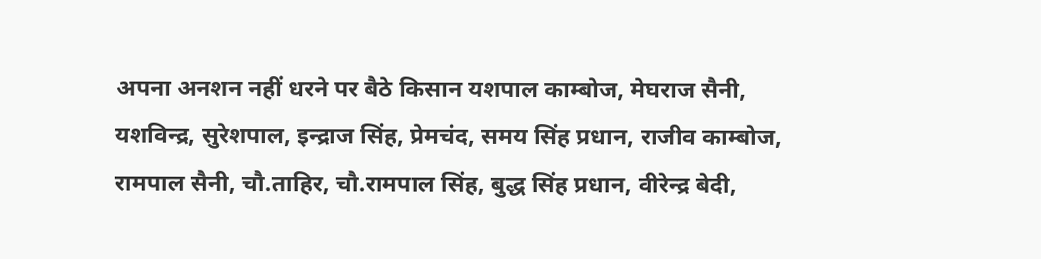अपना अनशन नहीं धरने पर बैठे किसान यशपाल काम्बोज, मेघराज सैनी, यशविन्द्र, सुरेशपाल, इन्द्राज सिंह, प्रेमचंद, समय सिंह प्रधान, राजीव काम्बोज, रामपाल सैनी, चौ.ताहिर, चौ.रामपाल सिंह, बुद्ध सिंह प्रधान, वीरेन्द्र बेदी,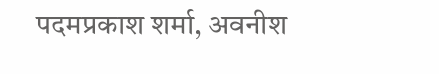पदमप्रकाश शर्मा, अवनीश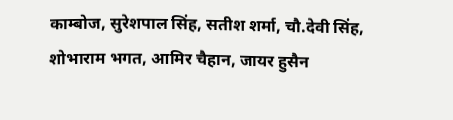काम्बोज, सुरेशपाल सिंह, सतीश शर्मा, चौ.देवी सिंह, शोभाराम भगत, आमिर चैहान, जायर हुसैन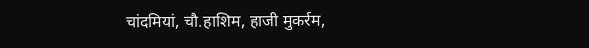चांदमियां, चौ.हाशिम, हाजी मुकर्रम,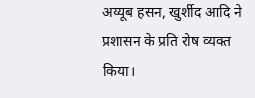अय्यूब हसन, खुर्शीद आदि ने प्रशासन के प्रति रोष व्यक्त किया।